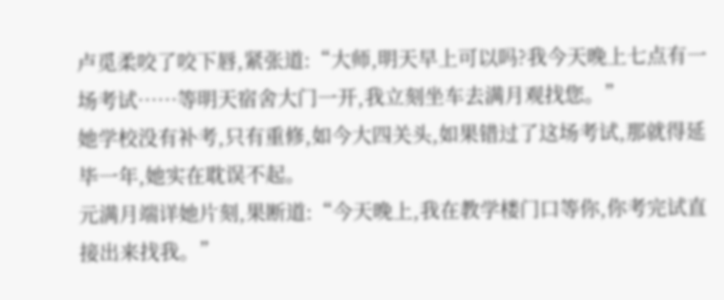卢觅柔咬了咬下唇,紧张道:“大师,明天早上可以吗?我今天晚上七点有一场考试……等明天宿舍大门一开,我立刻坐车去满月观找您。”
她学校没有补考,只有重修,如今大四关头,如果错过了这场考试,那就得延毕一年,她实在耽误不起。
元满月端详她片刻,果断道:“今天晚上,我在教学楼门口等你,你考完试直接出来找我。”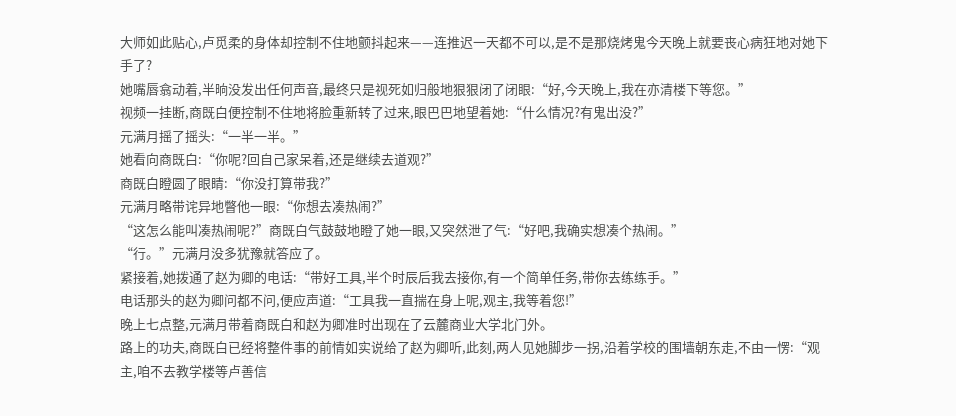大师如此贴心,卢觅柔的身体却控制不住地颤抖起来——连推迟一天都不可以,是不是那烧烤鬼今天晚上就要丧心病狂地对她下手了?
她嘴唇翕动着,半晌没发出任何声音,最终只是视死如归般地狠狠闭了闭眼:“好,今天晚上,我在亦清楼下等您。”
视频一挂断,商既白便控制不住地将脸重新转了过来,眼巴巴地望着她:“什么情况?有鬼出没?”
元满月摇了摇头:“一半一半。”
她看向商既白:“你呢?回自己家呆着,还是继续去道观?”
商既白瞪圆了眼睛:“你没打算带我?”
元满月略带诧异地瞥他一眼:“你想去凑热闹?”
“这怎么能叫凑热闹呢?”商既白气鼓鼓地瞪了她一眼,又突然泄了气:“好吧,我确实想凑个热闹。”
“行。”元满月没多犹豫就答应了。
紧接着,她拨通了赵为卿的电话:“带好工具,半个时辰后我去接你,有一个简单任务,带你去练练手。”
电话那头的赵为卿问都不问,便应声道:“工具我一直揣在身上呢,观主,我等着您!”
晚上七点整,元满月带着商既白和赵为卿准时出现在了云麓商业大学北门外。
路上的功夫,商既白已经将整件事的前情如实说给了赵为卿听,此刻,两人见她脚步一拐,沿着学校的围墙朝东走,不由一愣:“观主,咱不去教学楼等卢善信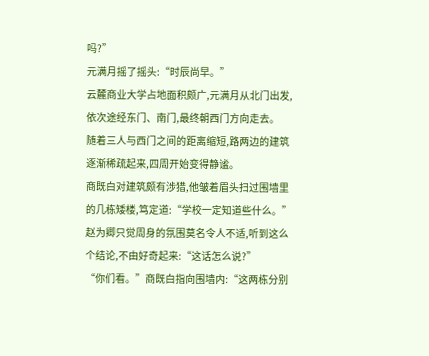吗?”
元满月摇了摇头:“时辰尚早。”
云麓商业大学占地面积颇广,元满月从北门出发,依次途经东门、南门,最终朝西门方向走去。
随着三人与西门之间的距离缩短,路两边的建筑逐渐稀疏起来,四周开始变得静谧。
商既白对建筑颇有涉猎,他皱着眉头扫过围墙里的几栋矮楼,笃定道:“学校一定知道些什么。”
赵为卿只觉周身的氛围莫名令人不适,听到这么个结论,不由好奇起来:“这话怎么说?”
“你们看。”商既白指向围墙内:“这两栋分别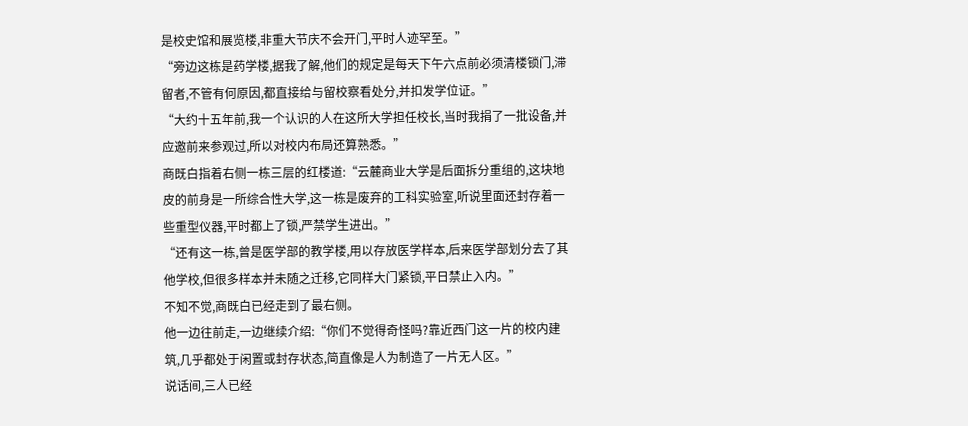是校史馆和展览楼,非重大节庆不会开门,平时人迹罕至。”
“旁边这栋是药学楼,据我了解,他们的规定是每天下午六点前必须清楼锁门,滞留者,不管有何原因,都直接给与留校察看处分,并扣发学位证。”
“大约十五年前,我一个认识的人在这所大学担任校长,当时我捐了一批设备,并应邀前来参观过,所以对校内布局还算熟悉。”
商既白指着右侧一栋三层的红楼道:“云麓商业大学是后面拆分重组的,这块地皮的前身是一所综合性大学,这一栋是废弃的工科实验室,听说里面还封存着一些重型仪器,平时都上了锁,严禁学生进出。”
“还有这一栋,曾是医学部的教学楼,用以存放医学样本,后来医学部划分去了其他学校,但很多样本并未随之迁移,它同样大门紧锁,平日禁止入内。”
不知不觉,商既白已经走到了最右侧。
他一边往前走,一边继续介绍:“你们不觉得奇怪吗?靠近西门这一片的校内建筑,几乎都处于闲置或封存状态,简直像是人为制造了一片无人区。”
说话间,三人已经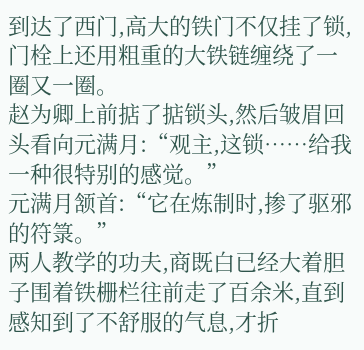到达了西门,高大的铁门不仅挂了锁,门栓上还用粗重的大铁链缠绕了一圈又一圈。
赵为卿上前掂了掂锁头,然后皱眉回头看向元满月:“观主,这锁……给我一种很特别的感觉。”
元满月颔首:“它在炼制时,掺了驱邪的符箓。”
两人教学的功夫,商既白已经大着胆子围着铁栅栏往前走了百余米,直到感知到了不舒服的气息,才折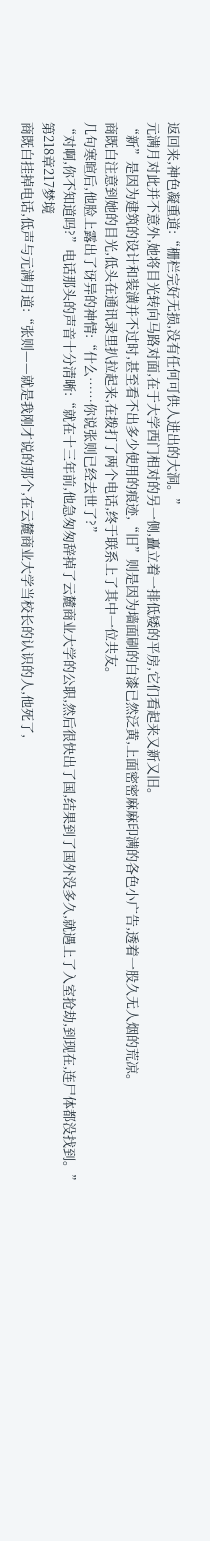返回来,神色凝重道:“栅栏完好无损,没有任何可供人进出的大洞。”
元满月对此并不意外,她将目光转向马路对面,在于大学西门相对的另一侧,矗立着一排低矮的平房,它们看起来又新又旧。
“新”是因为建筑的设计和装潢并不过时,甚至看不出多少使用的痕迹,“旧”则是因为墙面刷的白漆已然泛黄,上面密密麻麻印满的各色小广告,透着一股久无人烟的荒凉。
商既白注意到她的目光,低头在通讯录里扒拉起来,在拨打了两个电话,终于联系上了其中一位共友。
几句寒暄后,他脸上露出了讶异的神情:“什么……你说张则已经去世了?”
“对啊,你不知道吗?”电话那头的声音十分清晰:“就在十三年前,他急匆匆辞掉了云麓商业大学的公职,然后很快出了国,结果到了国外没多久,就遇上了入室抢劫,到现在,连尸体都没找到。”
第218章217梦境
商既白挂掉电话,低声与元满月道:“张则——就是我刚才说的那个,在云麓商业大学当校长的认识的人,他死了,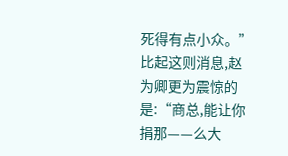死得有点小众。”
比起这则消息,赵为卿更为震惊的是:“商总,能让你捐那——么大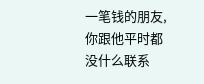一笔钱的朋友,你跟他平时都没什么联系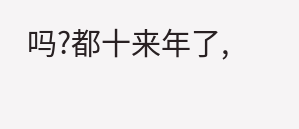吗?都十来年了,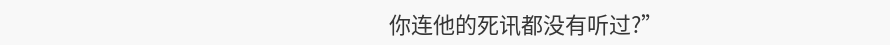你连他的死讯都没有听过?”